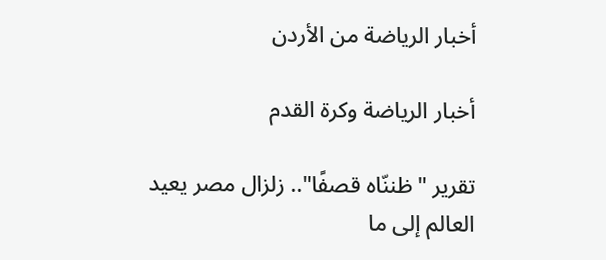أخبار الرياضة من الأردن

أخبار الرياضة وكرة القدم

تقرير "ظننّاه قصفًا".. زلزال مصر يعيد العالم إلى ما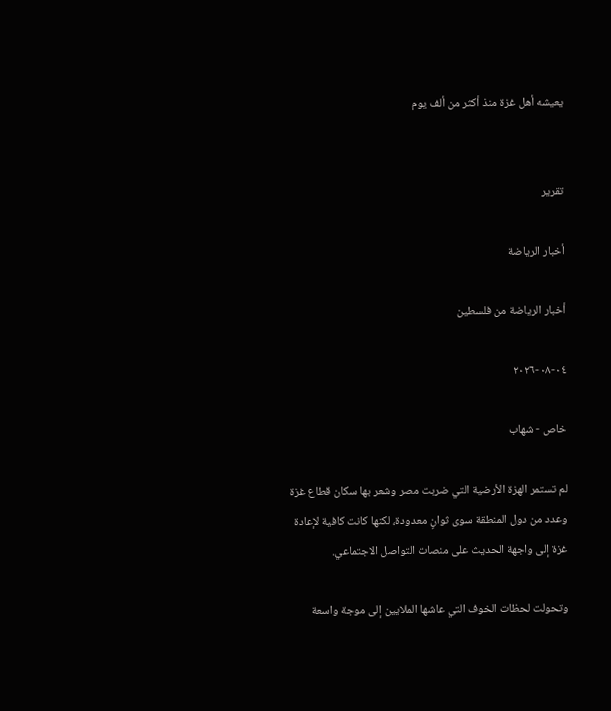يعيشه أهل غزة منذ أكثر من ألف يوم


تقرير

أخبار الرياضة

أخبار الرياضة من فلسطين

٠٤-٠٨-٢٠٢٦

خاص - شهاب

لم تستمر الهزة الأرضية التي ضربت مصر وشعر بها سكان قطاع غزة وعدد من دول المنطقة سوى ثوانٍ معدودة، لكنها كانت كافية لإعادة غزة إلى واجهة الحديث على منصات التواصل الاجتماعي.

وتحولت لحظات الخوف التي عاشها الملايين إلى موجة واسعة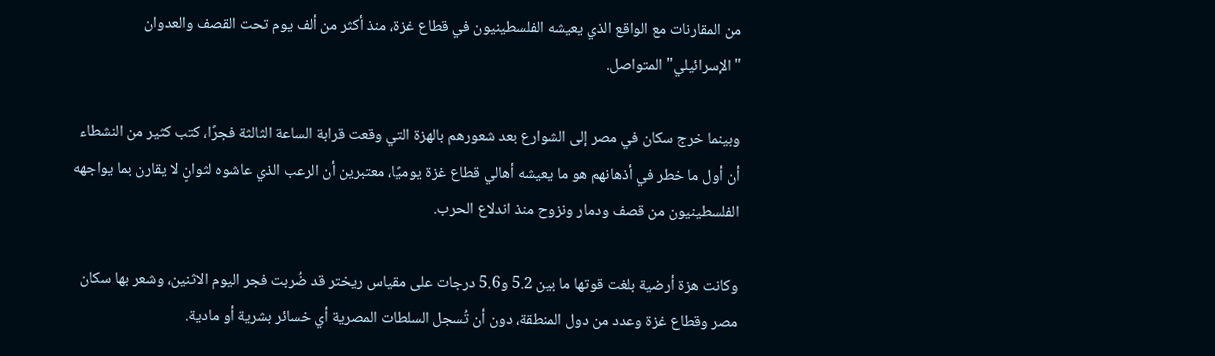من المقارنات مع الواقع الذي يعيشه الفلسطينيون في قطاع غزة، منذ أكثر من ألف يوم تحت القصف والعدوان "الإسرائيلي" المتواصل.

وبينما خرج سكان في مصر إلى الشوارع بعد شعورهم بالهزة التي وقعت قرابة الساعة الثالثة فجرًا، كتب كثير من النشطاء أن أول ما خطر في أذهانهم هو ما يعيشه أهالي قطاع غزة يوميًا، معتبرين أن الرعب الذي عاشوه لثوانٍ لا يقارن بما يواجهه الفلسطينيون من قصف ودمار ونزوح منذ اندلاع الحرب.

وكانت هزة أرضية بلغت قوتها ما بين 5.2 و5.6 درجات على مقياس ريختر قد ضُربت فجر اليوم الاثنين، وشعر بها سكان مصر وقطاع غزة وعدد من دول المنطقة، دون أن تُسجل السلطات المصرية أي خسائر بشرية أو مادية.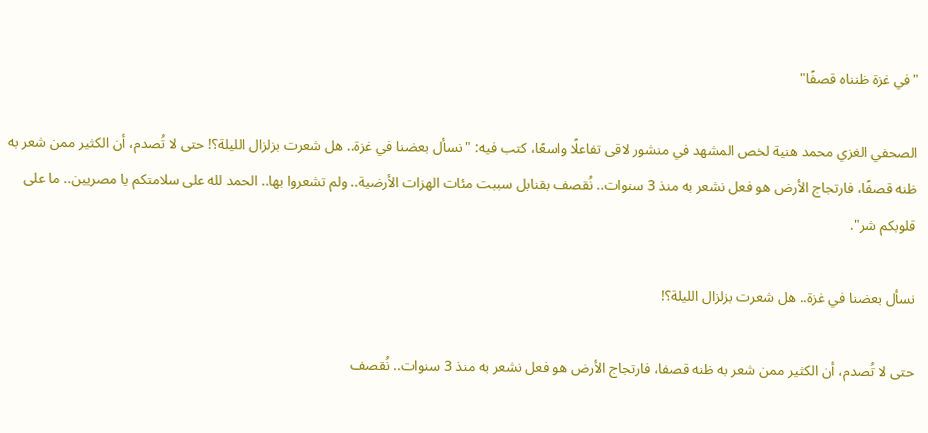"في غزة ظنناه قصفًا"

الصحفي الغزي محمد هنية لخص المشهد في منشور لاقى تفاعلًا واسعًا، كتب فيه: "نسأل بعضنا في غزة.. هل شعرت بزلزال الليلة؟! حتى لا تُصدم، أن الكثير ممن شعر به ظنه قصفًا، فارتجاج الأرض هو فعل نشعر به منذ 3 سنوات.. نُقصف بقنابل سببت مئات الهزات الأرضية.. ولم تشعروا بها.. الحمد لله على سلامتكم يا مصريين.. ما على قلوبكم شر".

نسأل بعضنا في غزة.. هل شعرت بزلزال الليلة؟!

حتى لا تُصدم، أن الكثير ممن شعر به ظنه قصفا، فارتجاج الأرض هو فعل نشعر به منذ 3 سنوات.. نُقصف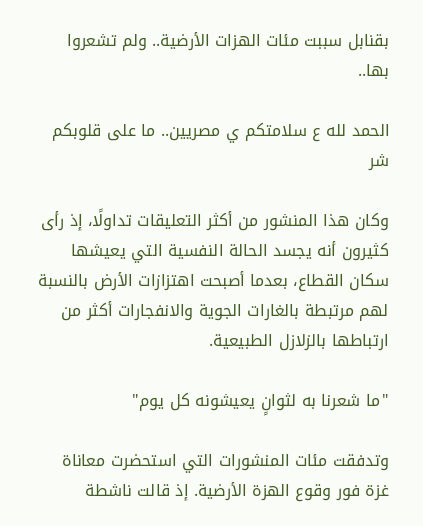بقنابل سببت مئات الهزات الأرضية.. ولم تشعروا بها..

الحمد لله ع سلامتكم ي مصريين.. ما على قلوبكم شر

وكان هذا المنشور من أكثر التعليقات تداولًا، إذ رأى كثيرون أنه يجسد الحالة النفسية التي يعيشها سكان القطاع، بعدما أصبحت اهتزازات الأرض بالنسبة لهم مرتبطة بالغارات الجوية والانفجارات أكثر من ارتباطها بالزلازل الطبيعية.

"ما شعرنا به لثوانٍ يعيشونه كل يوم"

وتدفقت مئات المنشورات التي استحضرت معاناة غزة فور وقوع الهزة الأرضية. إذ قالت ناشطة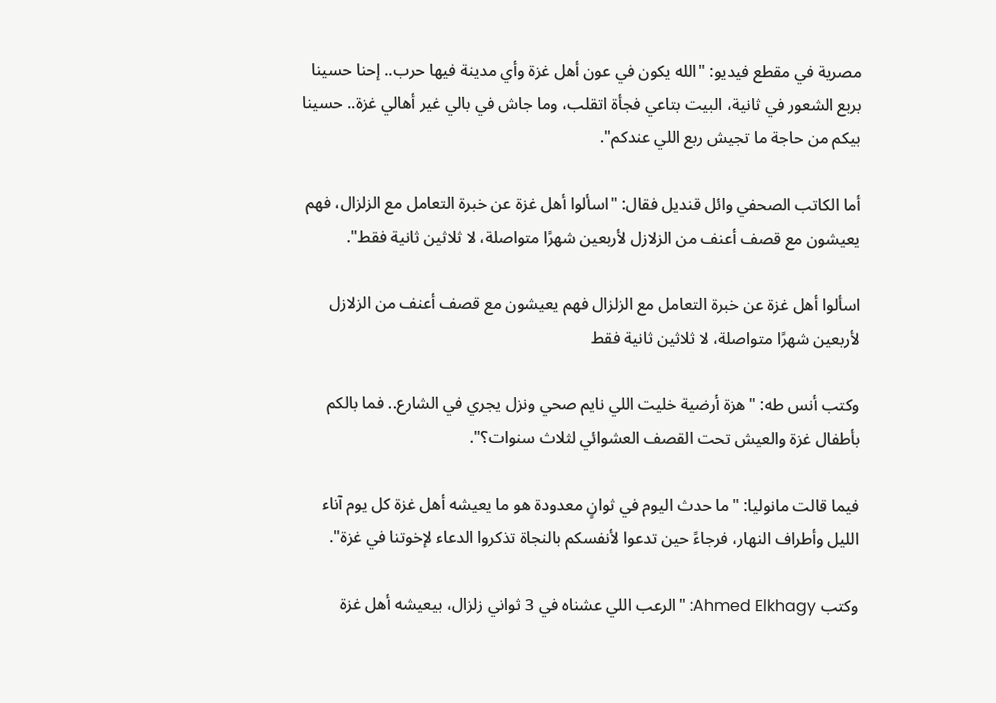مصرية في مقطع فيديو: "الله يكون في عون أهل غزة وأي مدينة فيها حرب.. إحنا حسينا بربع الشعور في ثانية، البيت بتاعي فجأة اتقلب، وما جاش في بالي غير أهالي غزة.. حسينا بيكم من حاجة ما تجيش ربع اللي عندكم".

أما الكاتب الصحفي وائل قنديل فقال: "اسألوا أهل غزة عن خبرة التعامل مع الزلزال، فهم يعيشون مع قصف أعنف من الزلازل لأربعين شهرًا متواصلة، لا ثلاثين ثانية فقط".

اسألوا أهل غزة عن خبرة التعامل مع الزلزال فهم يعيشون مع قصف أعنف من الزلازل لأربعين شهرًا متواصلة، لا ثلاثين ثانية فقط

وكتب أنس طه: "هزة أرضية خليت اللي نايم صحي ونزل يجري في الشارع.. فما بالكم بأطفال غزة والعيش تحت القصف العشوائي لثلاث سنوات؟".

فيما قالت مانوليا: "ما حدث اليوم في ثوانٍ معدودة هو ما يعيشه أهل غزة كل يوم آناء الليل وأطراف النهار، فرجاءً حين تدعوا لأنفسكم بالنجاة تذكروا الدعاء لإخوتنا في غزة".

وكتب Ahmed Elkhagy: "الرعب اللي عشناه في 3 ثواني زلزال، بيعيشه أهل غزة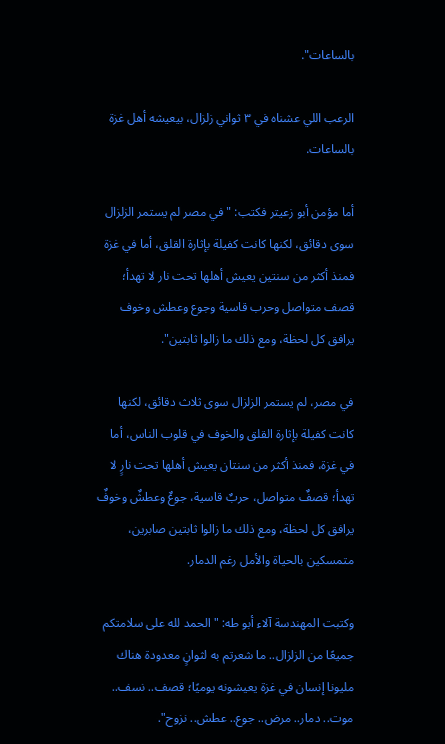بالساعات".

الرعب اللي عشناه في ٣ ثواني زلزال، بيعيشه أهل غزة بالساعات.

أما مؤمن أبو زعيتر فكتب: "في مصر لم يستمر الزلزال سوى دقائق، لكنها كانت كفيلة بإثارة القلق، أما في غزة فمنذ أكثر من سنتين يعيش أهلها تحت نار لا تهدأ؛ قصف متواصل وحرب قاسية وجوع وعطش وخوف يرافق كل لحظة، ومع ذلك ما زالوا ثابتين".

في مصر، لم يستمر الزلزال سوى ثلاث دقائق، لكنها كانت كفيلة بإثارة القلق والخوف في قلوب الناس، أما في غزة، فمنذ أكثر من سنتان يعيش أهلها تحت نارٍ لا تهدأ؛ قصفٌ متواصل، حربٌ قاسية، جوعٌ وعطشٌ وخوفٌ يرافق كل لحظة، ومع ذلك ما زالوا ثابتين صابرين، متمسكين بالحياة والأمل رغم الدمار.

وكتبت المهندسة آلاء أبو طه: "الحمد لله على سلامتكم جميعًا من الزلزال.. ما شعرتم به لثوانٍ معدودة هناك مليونا إنسان في غزة يعيشونه يوميًا؛ قصف.. نسف.. موت.. دمار.. مرض.. جوع.. عطش.. نزوح".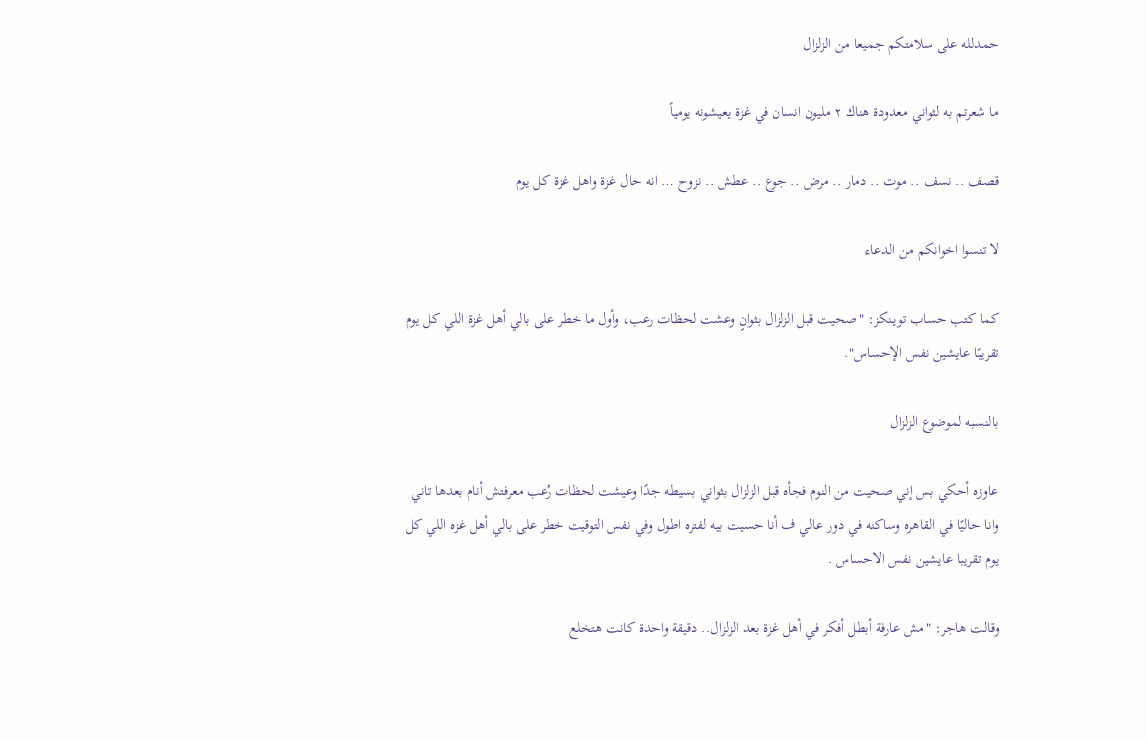حمدلله على سلامتكم جميعا من الزلزال

ما شعرتم به لثواني معدودة هناك ٢ مليون انسان في غزة يعيشونه يومياً

قصف .. نسف .. موت .. دمار .. مرض .. جوع .. عطش .. نزوح … انه حال غزة واهل غزة كل يوم

لا تنسوا اخوانكم من الدعاء

كما كتب حساب تويـنكز: "صحيت قبل الزلزال بثوانٍ وعشت لحظات رعب، وأول ما خطر على بالي أهل غزة اللي كل يوم تقريبًا عايشين نفس الإحساس".

بالنسبه لموضوع الزلزال

عاوزه أحكي بس إني صحيت من النوم فجأه قبل الزلزال بثواني بسيطه جدًا وعيشت لحظات رُعب معرفتش أنام بعدها تاني وانا حاليًا في القاهره وساكنه في دور عالي ف أنا حسيت بيه لفتره اطول وفي نفس التوقيت خطر على بالي أهل غزه اللي كل يوم تقريبا عايشين نفس الاحساس .

وقالت هاجر: "مش عارفة أبطل أفكر في أهل غزة بعد الزلزال.. دقيقة واحدة كانت هتخلع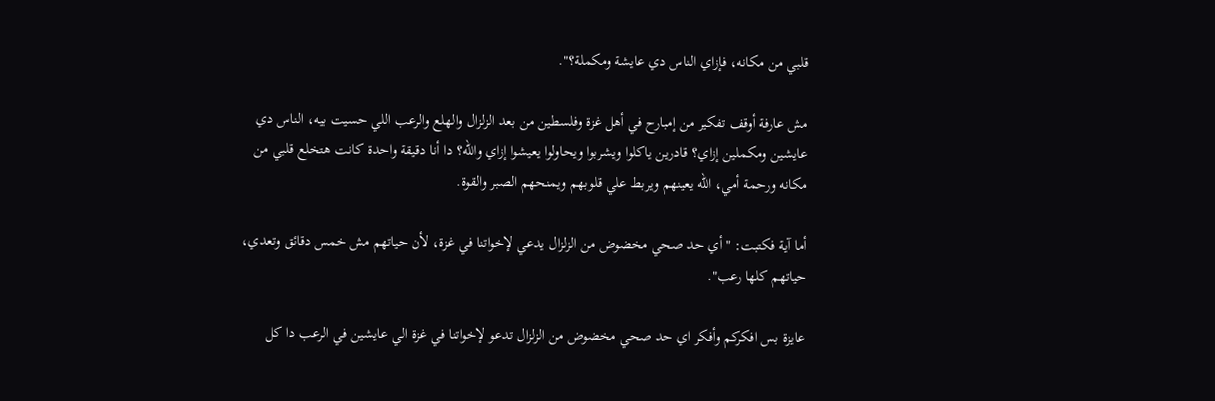قلبي من مكانه، فإزاي الناس دي عايشة ومكملة؟".

مش عارفة أوقف تفكير من إمبارح في أهل غزة وفلسطين من بعد الزلزال والهلع والرعب اللي حسيت بيه، الناس دي عايشين ومكملين إزاي؟ قادرين ياكلوا ويشربوا ويحاولوا يعيشوا إزاي والله؟ دا أنا دقيقة واحدة كانت هتخلع قلبي من مكانه ورحمة أمي، الله يعينهم ويربط علي قلوبهم ويمنحهم الصبر والقوة.

أما آية فكتبت: "أي حد صحي مخضوض من الزلزال يدعي لإخواتنا في غزة، لأن حياتهم مش خمس دقائق وتعدي، حياتهم كلها رعب".

عايزة بس افكركم وأفكر اي حد صحي مخضوض من الزلزال تدعو لإخواتنا في غزة الي عايشين في الرعب دا كل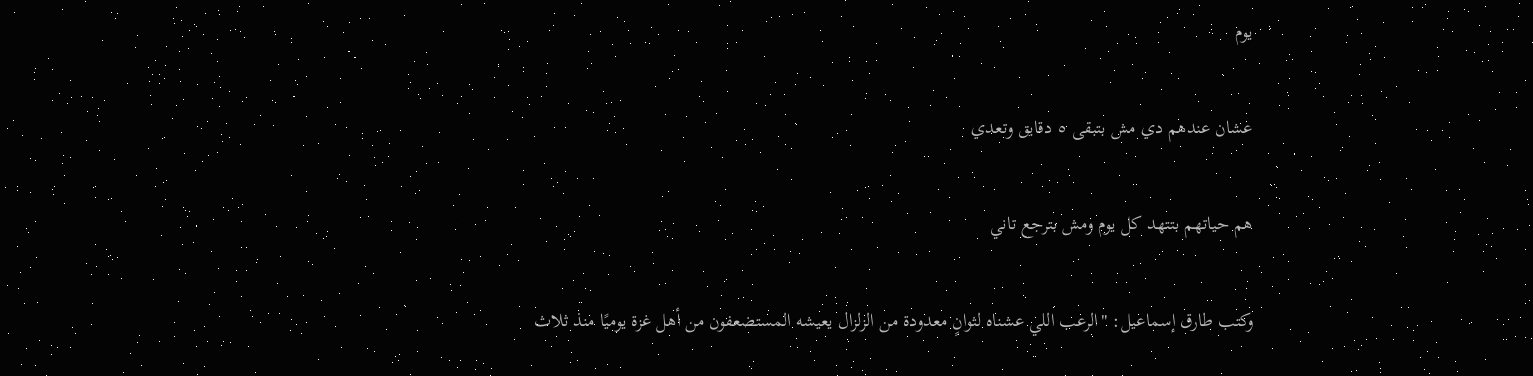يوم

عشان عندهم دي مش بتبقى ٥ دقايق وتعدي

هم حياتهم بتتهد كل يوم ومش بترجع تاني

وكتب طارق إسماعيل: "الرعب اللي عشناه لثوانٍ معدودة من الزلزال يعيشه المستضعفون من أهل غزة يوميًا منذ ثلاث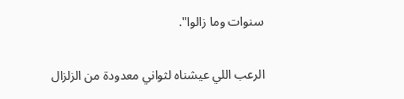سنوات وما زالوا".

الرعب اللي عيشناه لثواني معدودة من الزلزال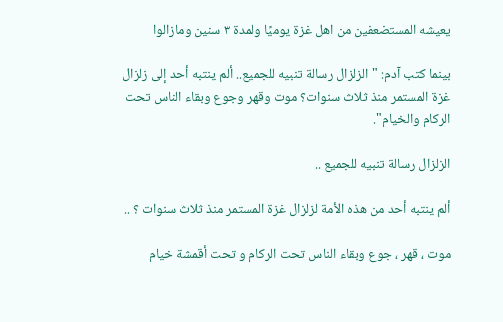يعيشه المستضعفين من اهل غزة يوميًا ولمدة ٣ سنين ومازالوا

بينما كتب آدم: "الزلزال رسالة تنبيه للجميع.. ألم ينتبه أحد إلى زلزال غزة المستمر منذ ثلاث سنوات؟ موت وقهر وجوع وبقاء الناس تحت الركام والخيام".

الزلزال رسالة تنبيه للجميع ..

ألم ينتبه أحد من هذه الأمة لزلزال غزة المستمر منذ ثلاث سنوات ؟ ..

موت ، قهر ، جوع وبقاء الناس تحت الركام و تحت أقمشة خيام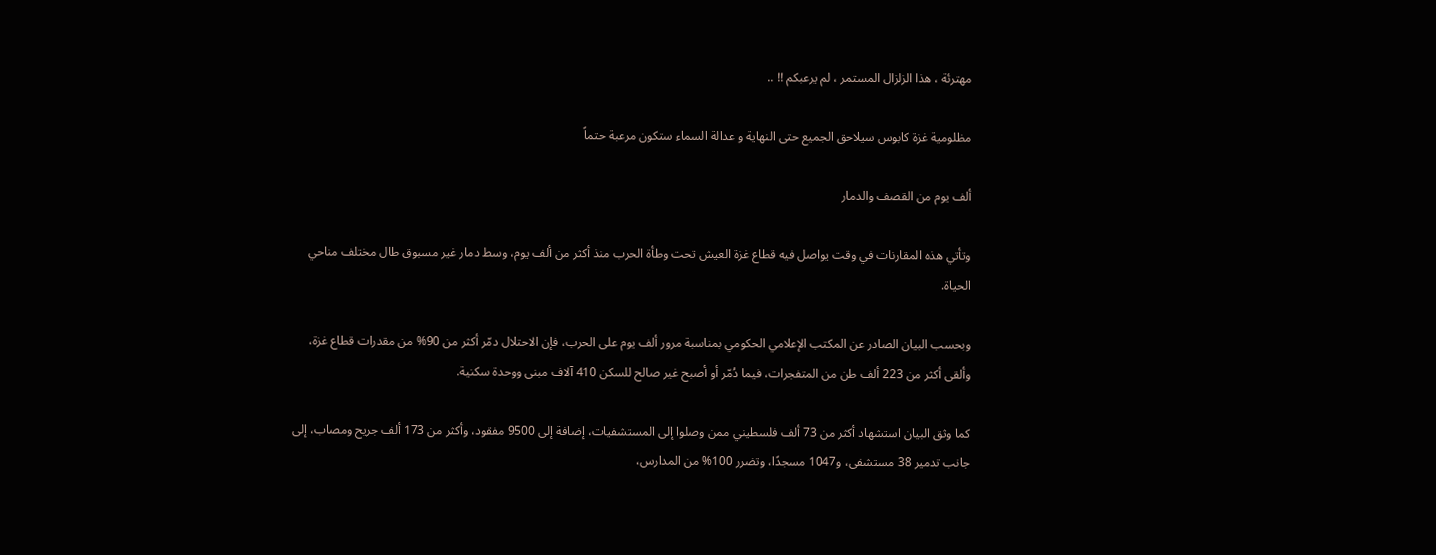مهترئة ، هذا الزلزال المستمر ، لم يرعبكم !! ..

مظلومية غزة كابوس سيلاحق الجميع حتى النهاية و عدالة السماء ستكون مرعبة حتماً

ألف يوم من القصف والدمار

وتأتي هذه المقارنات في وقت يواصل فيه قطاع غزة العيش تحت وطأة الحرب منذ أكثر من ألف يوم، وسط دمار غير مسبوق طال مختلف مناحي الحياة.

وبحسب البيان الصادر عن المكتب الإعلامي الحكومي بمناسبة مرور ألف يوم على الحرب، فإن الاحتلال دمّر أكثر من 90% من مقدرات قطاع غزة، وألقى أكثر من 223 ألف طن من المتفجرات، فيما دُمّر أو أصبح غير صالح للسكن 410 آلاف مبنى ووحدة سكنية.

كما وثق البيان استشهاد أكثر من 73 ألف فلسطيني ممن وصلوا إلى المستشفيات، إضافة إلى 9500 مفقود، وأكثر من 173 ألف جريح ومصاب، إلى جانب تدمير 38 مستشفى، و1047 مسجدًا، وتضرر 100% من المدارس،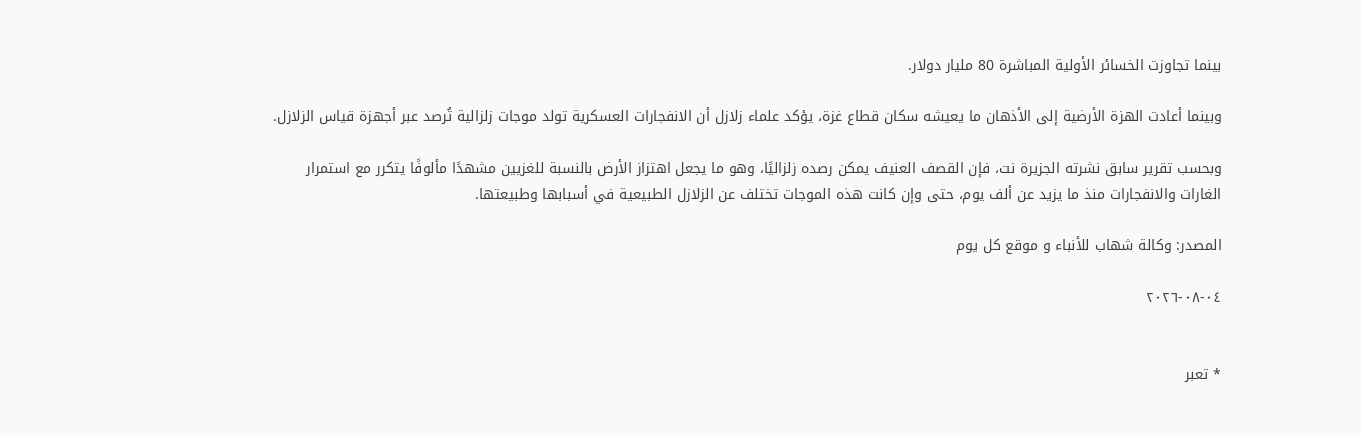بينما تجاوزت الخسائر الأولية المباشرة 80 مليار دولار.

وبينما أعادت الهزة الأرضية إلى الأذهان ما يعيشه سكان قطاع غزة، يؤكد علماء زلازل أن الانفجارات العسكرية تولد موجات زلزالية تُرصد عبر أجهزة قياس الزلازل.

وبحسب تقرير سابق نشرته الجزيرة نت، فإن القصف العنيف يمكن رصده زلزاليًا، وهو ما يجعل اهتزاز الأرض بالنسبة للغزيين مشهدًا مألوفًا يتكرر مع استمرار الغارات والانفجارات منذ ما يزيد عن ألف يوم، حتى وإن كانت هذه الموجات تختلف عن الزلازل الطبيعية في أسبابها وطبيعتها.

المصدر: وكالة شهاب للأنباء و موقع كل يوم

٠٤-٠٨-٢٠٢٦


* تعبر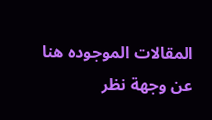المقالات الموجوده هنا عن وجهة نظر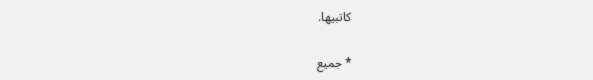كاتبيها.

* جميع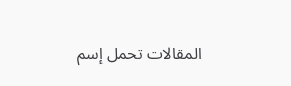المقالات تحمل إسم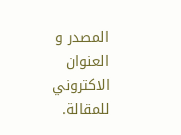المصدر و العنوان الاكتروني للمقالة.